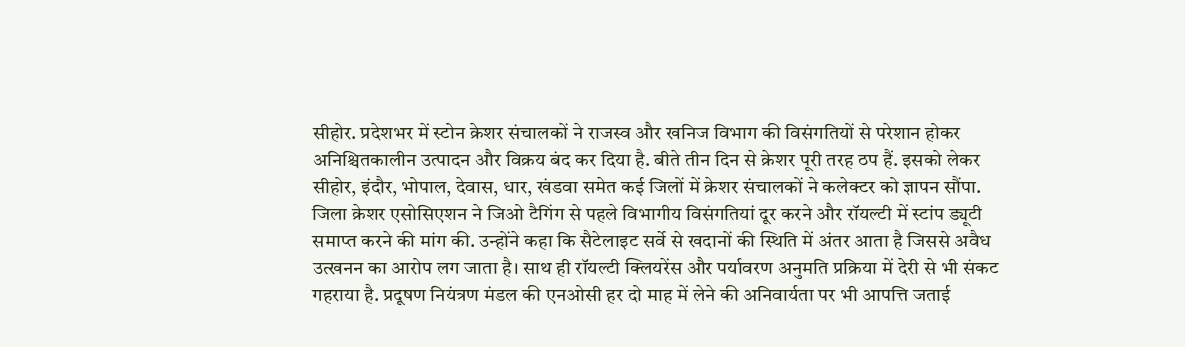सीहोर. प्रदेशभर में स्टोन क्रेशर संचालकों ने राजस्व और खनिज विभाग की विसंगतियों से परेशान होकर अनिश्चितकालीन उत्पादन और विक्रय बंद कर दिया है. बीते तीन दिन से क्रेशर पूरी तरह ठप हैं. इसको लेकर सीहोर, इंदौर, भोपाल, देवास, धार, खंडवा समेत कई जिलों में क्रेशर संचालकों ने कलेक्टर को ज्ञापन सौंपा. जिला क्रेशर एसोसिएशन ने जिओ टैगिंग से पहले विभागीय विसंगतियां दूर करने और रॉयल्टी में स्टांप ड्यूटी समाप्त करने की मांग की. उन्होंने कहा कि सैटेलाइट सर्वे से खदानों की स्थिति में अंतर आता है जिससे अवैध उत्खनन का आरोप लग जाता है। साथ ही रॉयल्टी क्लियरेंस और पर्यावरण अनुमति प्रक्रिया में देरी से भी संकट गहराया है. प्रदूषण नियंत्रण मंडल की एनओसी हर दो माह में लेने की अनिवार्यता पर भी आपत्ति जताई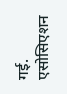गई. एसोसिएशन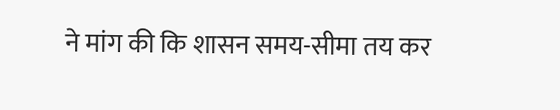ने मांग की कि शासन समय-सीमा तय कर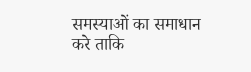समस्याओं का समाधान करे ताकि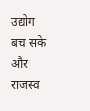उद्योग बच सके और राजस्व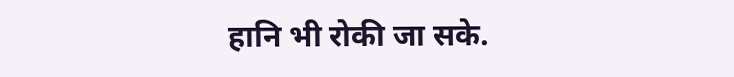हानि भी रोकी जा सके.